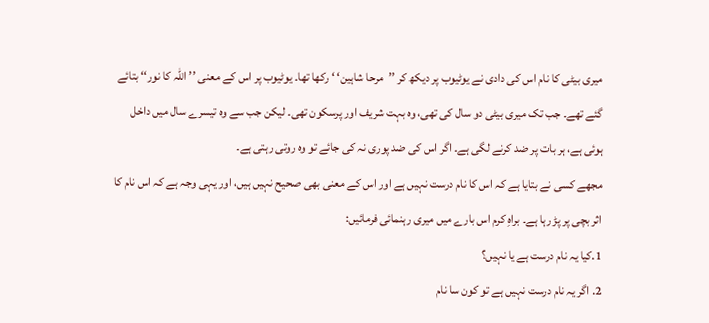میری بیٹی کا نام اس کی دادی نے یوٹیوب پر دیکھ کر ’’مرحا شاہین‘ ‘ رکھا تھا۔ یوٹیوب پر اس کے معنی ’’ اللہ کا نور‘‘ بتائے گئے تھے۔ جب تک میری بیٹی دو سال کی تھی، وہ بہت شریف اور پرسکون تھی۔ لیکن جب سے وہ تیسرے سال میں داخل ہوئی ہے، ہر بات پر ضد کرنے لگی ہے۔ اگر اس کی ضد پوری نہ کی جائے تو وہ روتی رہتی ہے۔
مجھے کسی نے بتایا ہے کہ اس کا نام درست نہیں ہے اور اس کے معنی بھی صحیح نہیں ہیں، اور یہی وجہ ہے کہ اس نام کا اثر بچی پر پڑ رہا ہے۔ براہِ کرم اس بارے میں میری رہنمائی فرمائیں:
1.کیا یہ نام درست ہے یا نہیں؟
2. اگر یہ نام درست نہیں ہے تو کون سا نام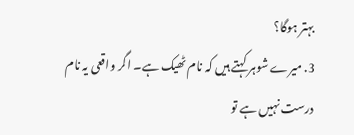بہتر ہوگا؟
3. میرے شوہر کہتے ہیں کہ نام ٹھیک ہے۔ اگر واقعی یہ نام درست نہیں ہے تو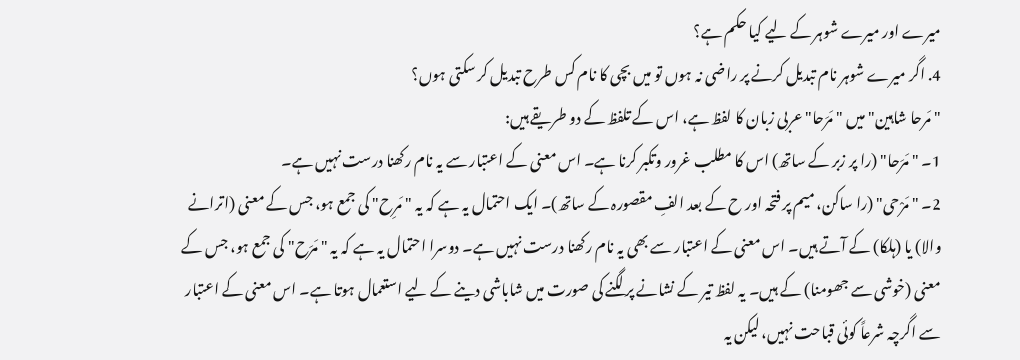میرے اور میرے شوہر کے لیے کیا حکم ہے؟
4. اگر میرے شوہر نام تبدیل کرنے پر راضی نہ ہوں تو میں بچی کا نام کس طرح تبدیل کر سکتی ہوں؟
"مَرحا شاہین" میں "مَرَحا" عربی زبان کا لفظ ہے، اس کے تلفظ کے دو طریقے ہیں:
1۔ "مَرَحا" (را پر زبر کے ساتھ) اس کا مطلب غرور وتکبر کرنا ہے۔ اس معنی کے اعتبار سے یہ نام رکھنا درست نہیں ہے۔
2۔ "مَرْحى" (را ساکن، میم پر فتحہ اور ح کے بعد الفِ مقصورہ کے ساتھ)۔ ایک احتمال یہ ہے کہ یہ "مَرِح" کی جمع ہو، جس کے معنی (اترانے والا) یا (ہلکا) کے آتے ہیں۔ اس معنی کے اعتبار سے بھی یہ نام رکھنا درست نہیں ہے۔ دوسرا احتمال یہ ہے کہ یہ "مَرَح" کی جمع ہو، جس کے معنی (خوشی سے جھومنا) کے ہیں۔ یہ لفظ تیر کے نشانے پر لگنے کی صورت میں شاباشی دینے کے لیے استعمال ہوتا ہے۔ اس معنی کے اعتبار سے اگرچہ شرعاً کوئی قباحت نہیں، لیکن یہ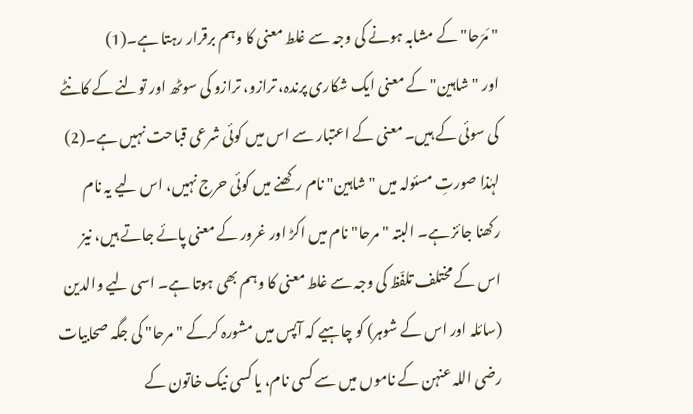"مَرَحا" کے مشابہ ہونے کی وجہ سے غلط معنی کا وہم برقرار رہتا ہے۔(1)
اور "شاہین" کے معنی ایک شکاری پرندہ، ترازو، ترازو کی سوٹھ اور تولنے کے کانٹے کی سوئی کے ہیں۔ معنی کے اعتبار سے اس میں کوئی شرعی قباحت نہیں ہے۔(2)
لہٰذا صورتِ مسئولہ میں "شاہین" نام رکھنے میں کوئی حرج نہیں، اس لیے یہ نام رکھنا جائز ہے۔ البتہ "مرحا" نام میں اکڑ اور غرور کے معنی پائے جاتے ہیں، نیز اس کے مختلف تلفّظ کی وجہ سے غلط معنی کا وہم بھی ہوتا ہے۔ اسی لیے والدین (سائلہ اور اس کے شوہر) کو چاہیے کہ آپس میں مشورہ کرکے "مرحا" کی جگہ صحابیات رضی اللہ عنہن کے ناموں میں سے کسی نام، یا کسی نیک خاتون کے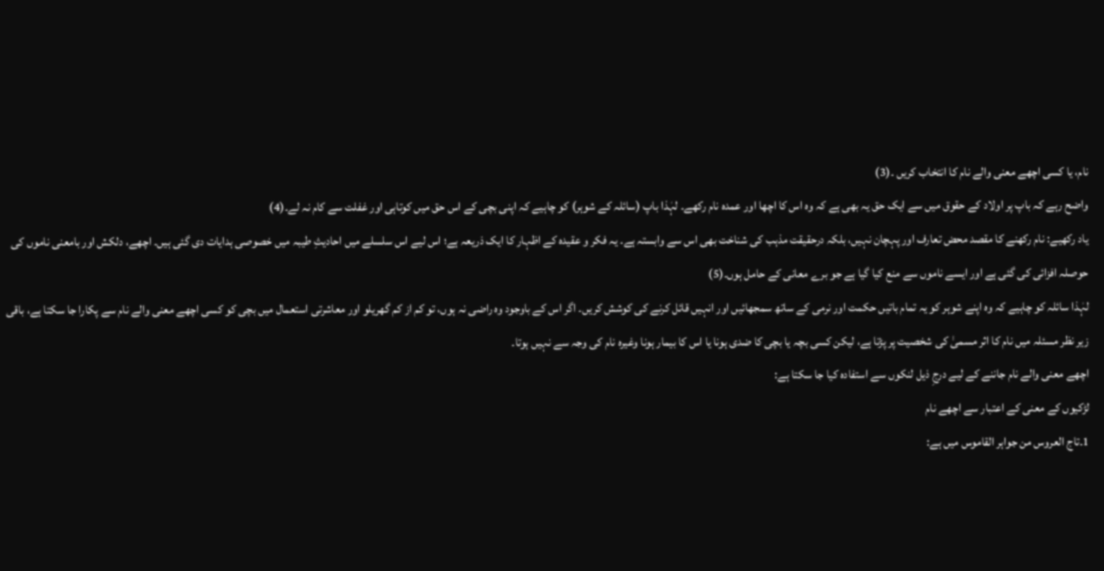نام، یا کسی اچھے معنی والے نام کا انتخاب کریں ۔(3)
واضح رہے کہ باپ پر اولاد کے حقوق میں سے ایک حق یہ بھی ہے کہ وہ اس کا اچھا اور عمدہ نام رکھے۔ لہٰذا باپ (سائلہ کے شوہر) کو چاہیے کہ اپنی بچی کے اس حق میں کوتاہی اور غفلت سے کام نہ لے۔(4)
یاد رکھیے: نام رکھنے کا مقصد محض تعارف اور پہچان نہیں، بلکہ درحقیقت مذہب کی شناخت بھی اس سے وابستہ ہے۔ یہ فکر و عقیدہ کے اظہار کا ایک ذریعہ ہے؛ اس لیے اس سلسلے میں احادیثِ طیبہ میں خصوصی ہدایات دی گئی ہیں۔ اچھے، دلکش اور بامعنی ناموں کی حوصلہ افزائی کی گئی ہے اور ایسے ناموں سے منع کیا گیا ہے جو برے معانی کے حامل ہوں۔(5)
لہٰذا سائلہ کو چاہیے کہ وہ اپنے شوہر کو یہ تمام باتیں حکمت اور نرمی کے ساتھ سمجھائیں اور انہیں قائل کرنے کی کوشش کریں۔ اگر اس کے باوجود وہ راضی نہ ہوں، تو کم از کم گھریلو اور معاشرتی استعمال میں بچی کو کسی اچھے معنی والے نام سے پکارا جا سکتا ہے، باقی زیر نظر مسئلہ میں نام کا اثر مسمیٰ کی شخصیت پر پڑتا ہے، لیکن کسی بچہ یا بچی کا ضدی ہونا یا اس کا بیمار ہونا وغیرہ نام کی وجہ سے نہیں ہوتا۔
اچھے معنی والے نام جاننے کے لیے درجِ ذیل لنکوں سے استفادہ کیا جا سکتا ہے:
لڑکیوں کے معنی کے اعتبار سے اچھے نام
1۔تاج العروس من جواہر القاموس میں ہے: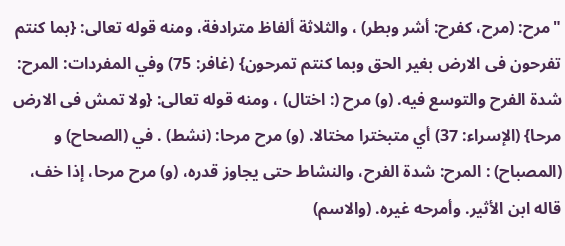"مرح: (مرح، كفرح: أشر وبطر) ، والثلاثة ألفاظ مترادفة، ومنه قوله تعالى: {بما كنتم تفرحون فى الارض بغير الحق وبما كنتم تمرحون} (غافر: 75) وفي المفردات: المرح: شدة الفرح والتوسع فيه. (و) مرح (: اختال) ، ومنه قوله تعالى: {ولا تمش فى الارض مرحا} (الإسراء: 37) أي متبخترا مختالا. (و) مرح مرحا: (نشط) . في (الصحاح) و (المصباح) : المرح: شدة الفرح، والنشاط حتى يجاوز قدره، (و) مرح مرحا، إذا خف، قاله ابن الأثير. وأمرحه غيره. (والاسم)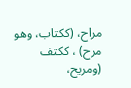مراح، (ككتاب، وهو مرح) ، ككتف (ومريح،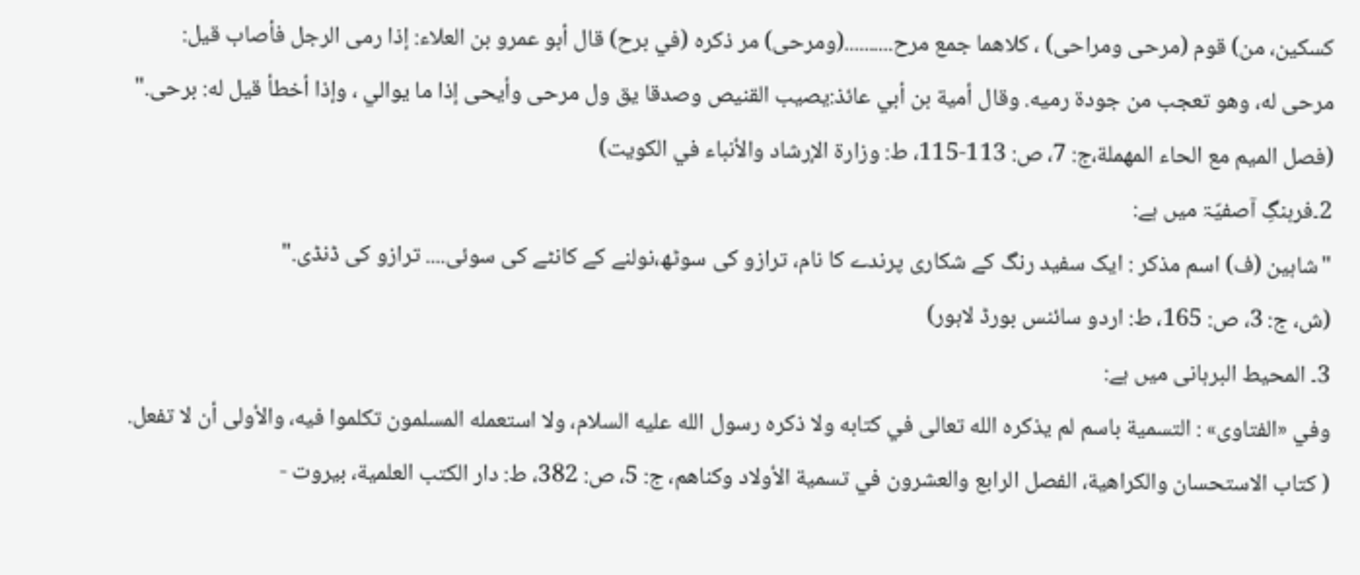كسكين، من) قوم (مرحى ومراحى) ، كلاهما جمع مرح..........(ومرحى) مر ذكره (في برح) قال أبو عمرو بن العلاء: إذا رمى الرجل فأصاب قيل: مرحى له، وهو تعجب من جودة رميه. وقال أمية بن أبي عائذ:يصيب القنيص وصدقا يق ول مرحى وأيحى إذا ما يوالي ، وإذا أخطأ قيل له: برحى."
(فصل الميم مع الحاء المهملة،ج: 7، ص: 113-115، ط: وزارة الإرشاد والأنباء في الكويت)
2۔فرہنگِ آصفيّۃ میں ہے:
"شاہین (ف) اسم مذکر : ایک سفید رنگ کے شکاری پرندے کا نام، ترازو کی سوٹھ،نولنے کے کانٹے کی سوئی.... ترازو کی ڈنڈی."
(ش، ج: 3، ص: 165، ط: اردو سائنس بورڈ لاہور)
3۔ المحيط البرہانی میں ہے:
وفي «الفتاوى» : التسمية باسم لم يذكره الله تعالى في كتابه ولا ذكره رسول الله عليه السلام، ولا استعمله المسلمون تكلموا فيه، والأولى أن لا تفعل.
( كتاب الاستحسان والكراهية، الفصل الرابع والعشرون في تسمية الأولاد وكناهم، ج: 5، ص: 382، ط: دار الكتب العلمية، بيروت -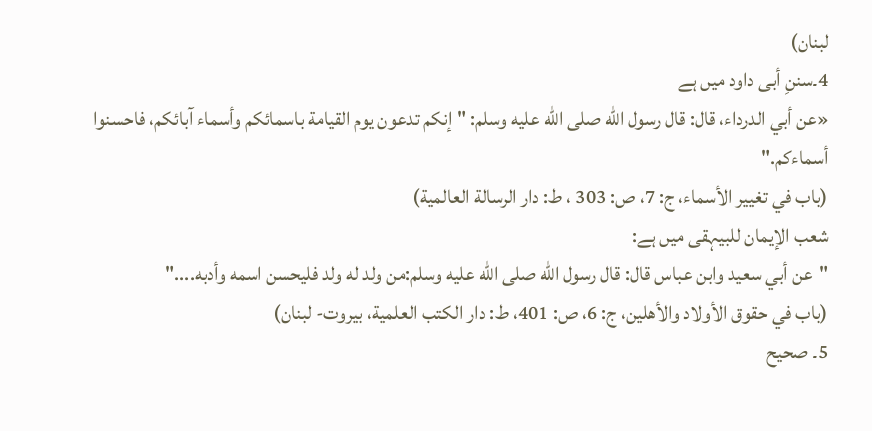لبنان)
4۔سننِ أبی داود میں ہے
«عن أبي الدرداء، قال: قال رسول الله صلى الله عليه وسلم: "إنكم تدعون يوم القيامة باسمائكم وأسماء آبائكم، فاحسنوا أسماءكم."
(باب في تغيير الأسماء، ج: 7، ص: 303 ، ط: دار الرسالة العالمية)
شعب الإيمان للبیہقی میں ہے:
"عن أبي سعيد وابن عباس قال: قال رسول الله صلى الله عليه وسلم:من ولد له ولد فليحسن اسمه وأدبه...."
(باب في حقوق الأولاد والأهلين، ج: 6، ص: 401، ط: دار الكتب العلمية، بيروت- لبنان)
5۔ صحيح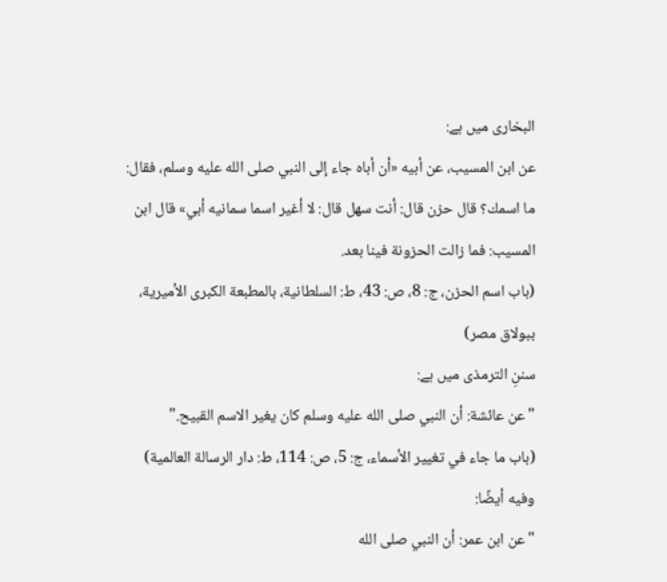البخاری میں ہے:
عن ابن المسيب، عن أبيه «أن أباه جاء إلى النبي صلى الله عليه وسلم، فقال: ما اسمك؟ قال حزن قال: أنت سهل قال: لا أغير اسما سمانيه أبي» قال ابن المسيب: فما زالت الحزونة فينا بعد.
(باب اسم الحزن، ج: 8، ص: 43، ط: السلطانية، بالمطبعة الكبرى الأميرية، ببولاق مصر)
سننِ الترمذی میں ہے:
"عن عائشة: أن النبي صلى الله عليه وسلم كان يغير الاسم القبيح."
(باب ما جاء في تغيير الأسماء، ج: 5، ص: 114، ط: دار الرسالة العالمية)
وفيه أيضًا:
"عن ابن عمر: أن النبي صلى الله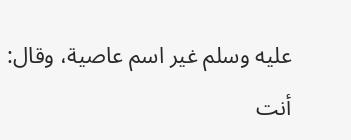عليه وسلم غير اسم عاصية، وقال: أنت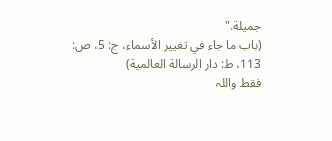جميلة."
(باب ما جاء في تغيير الأسماء، ج: 5، ص: 113، ط: دار الرسالة العالمية)
فقط واللہ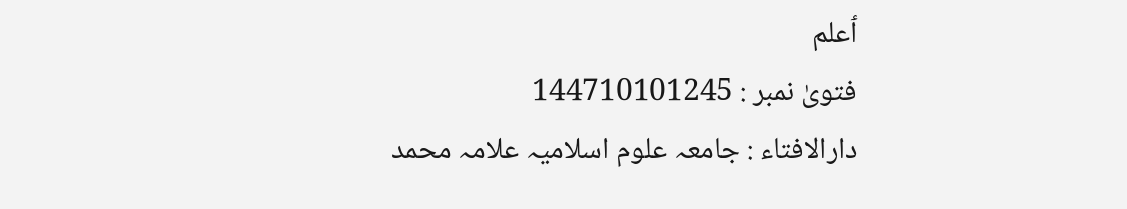ٲعلم
فتویٰ نمبر : 144710101245
دارالافتاء : جامعہ علوم اسلامیہ علامہ محمد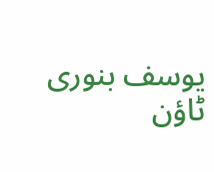یوسف بنوری ٹاؤن